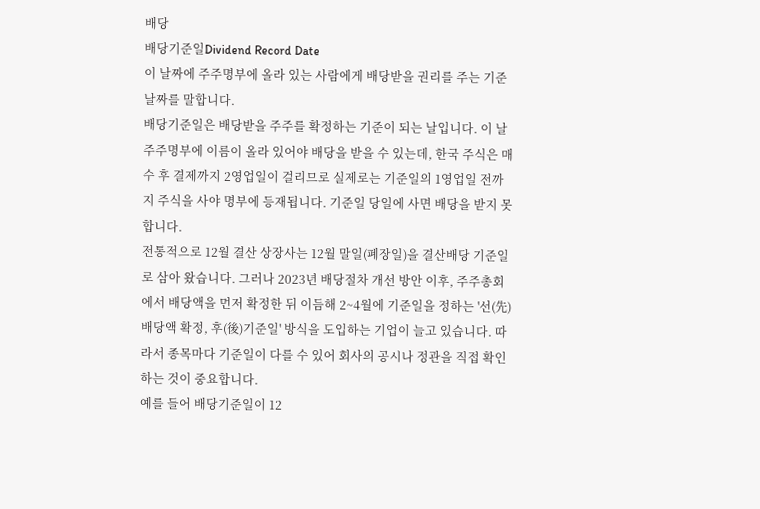배당
배당기준일Dividend Record Date
이 날짜에 주주명부에 올라 있는 사람에게 배당받을 권리를 주는 기준 날짜를 말합니다.
배당기준일은 배당받을 주주를 확정하는 기준이 되는 날입니다. 이 날 주주명부에 이름이 올라 있어야 배당을 받을 수 있는데, 한국 주식은 매수 후 결제까지 2영업일이 걸리므로 실제로는 기준일의 1영업일 전까지 주식을 사야 명부에 등재됩니다. 기준일 당일에 사면 배당을 받지 못합니다.
전통적으로 12월 결산 상장사는 12월 말일(폐장일)을 결산배당 기준일로 삼아 왔습니다. 그러나 2023년 배당절차 개선 방안 이후, 주주총회에서 배당액을 먼저 확정한 뒤 이듬해 2~4월에 기준일을 정하는 '선(先)배당액 확정, 후(後)기준일' 방식을 도입하는 기업이 늘고 있습니다. 따라서 종목마다 기준일이 다를 수 있어 회사의 공시나 정관을 직접 확인하는 것이 중요합니다.
예를 들어 배당기준일이 12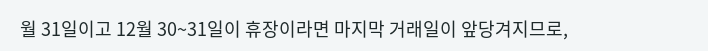월 31일이고 12월 30~31일이 휴장이라면 마지막 거래일이 앞당겨지므로,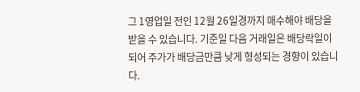그 1영업일 전인 12월 26일경까지 매수해야 배당을 받을 수 있습니다. 기준일 다음 거래일은 배당락일이 되어 주가가 배당금만큼 낮게 형성되는 경향이 있습니다.